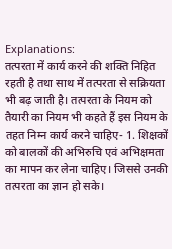Explanations:
तत्परता में कार्य करने की शक्ति निहित रहती है तथा साथ में तत्परता से सक्रियता भी बढ़ जाती है। तत्परता के नियम को तैयारी का नियम भी कहते हैं इस नियम के तहत निम्न कार्य करने चाहिए- 1. शिक्षकों को बालकों की अभिरुचि एवं अभिक्षमता का मापन कर लेना चाहिए। जिससे उनकी तत्परता का ज्ञान हो सके।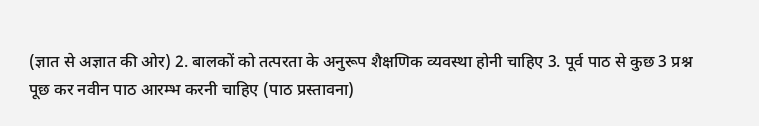(ज्ञात से अज्ञात की ओर) 2. बालकों को तत्परता के अनुरूप शैक्षणिक व्यवस्था होनी चाहिए 3. पूर्व पाठ से कुछ 3 प्रश्न पूछ कर नवीन पाठ आरम्भ करनी चाहिए (पाठ प्रस्तावना)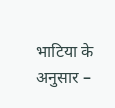भाटिया के अनुसार –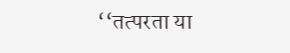‘‘तत्परता या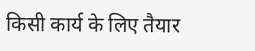किसी कार्य के लिए तैयार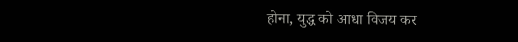होना, युद्ध को आधा विजय कर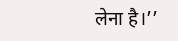लेना है।’’